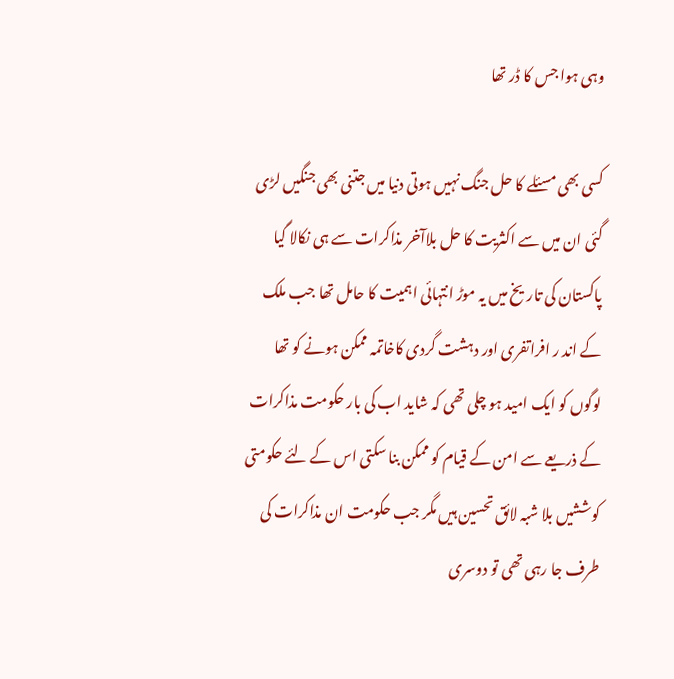وہی ہوا جس کا ڈر تھا

کسی بھی مسئلے کا حل جنگ نہیں ہوتی دنیا میں جتنی بھی جنگیں لڑی گئی ان میں سے اکثریت کا حل بلاآخر مذاکرات سے ہی نکالا گیا پاکستان کی تاریخ میں یہ موڑ انتہائی اہمیت کا حامل تھا جب ملک کے اند ر افراتفری اور دہشت گردی کاخاتمہ ممکن ہونے کو تھا لوگوں کو ایک امید ہو چلی تھی کہ شاید اب کی بار حکومت مذاکرات کے ذریعے سے امن کے قیام کو ممکن بنا سکتی اس کے لئے حکومتی کوششیں بلا شبہ لائق تحسین ہیں مگر جب حکومت ان مذاکرات کی طرف جا رہی تھی تو دوسری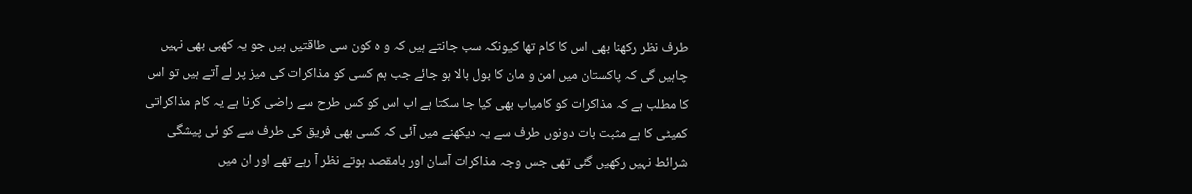طرف نظر رکھنا بھی اس کا کام تھا کیونکہ سب جانتے ہیں کہ و ہ کون سی طاقتیں ہیں جو یہ کھبی بھی نہیں چاہیں گی کہ پاکستان میں امن و مان کا بول بالا ہو جائے جب ہم کسی کو مذاکرات کی میز پر لے آتے ہیں تو اس کا مطلب ہے کہ مذاکرات کو کامیاب بھی کیا جا سکتا ہے اب اس کو کس طرح سے راضی کرنا ہے یہ کام مذاکراتی کمیٹی کا ہے مثبت بات دونوں طرف سے یہ دیکھنے میں آئی کہ کسی بھی فریق کی طرف سے کو ئی پیشگی شرائط نہیں رکھیں گئی تھی جس وجہ مذاکرات آسان اور بامقصد ہوتے نظر آ رہے تھے اور ان میں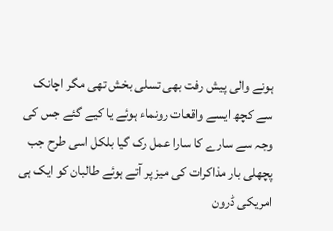ہونے والی پیش رفت بھی تسلی بخش تھی مگر اچانک سے کچھ ایسے واقعات رونماء ہوئے یا کیے گئے جس کی وجہ سے سارے کا سارا عمل رک گیا بلکل اسی طرح جب پچھلی بار مذاکرات کی میز پر آتے ہوئے طالبان کو ایک ہی امریکی ڈرون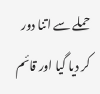حملے سے اتنا دور کر دیا گیا اور قائم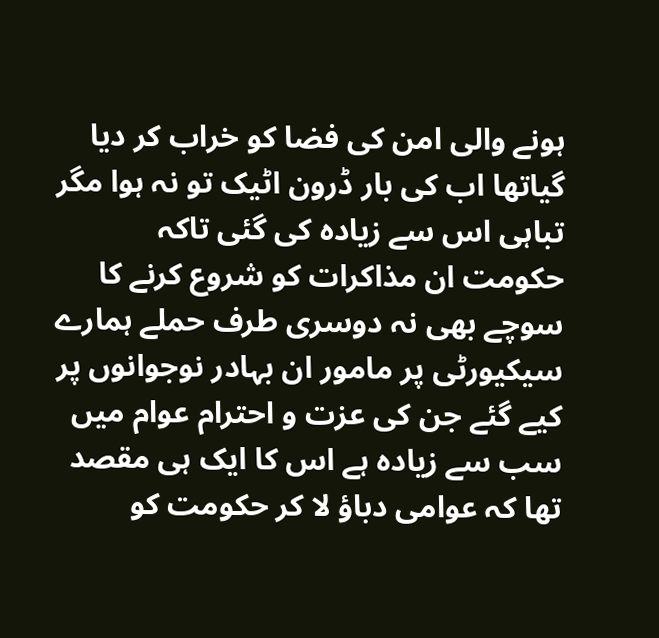ہونے والی امن کی فضا کو خراب کر دیا گیاتھا اب کی بار ڈرون اٹیک تو نہ ہوا مگر تباہی اس سے زیادہ کی گئی تاکہ حکومت ان مذاکرات کو شروع کرنے کا سوچے بھی نہ دوسری طرف حملے ہمارے سیکیورٹی پر مامور ان بہادر نوجوانوں پر کیے گئے جن کی عزت و احترام عوام میں سب سے زیادہ ہے اس کا ایک ہی مقصد تھا کہ عوامی دباؤ لا کر حکومت کو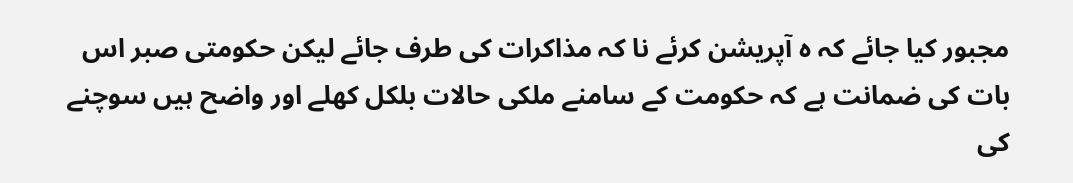مجبور کیا جائے کہ ہ آپریشن کرئے نا کہ مذاکرات کی طرف جائے لیکن حکومتی صبر اس بات کی ضمانت ہے کہ حکومت کے سامنے ملکی حالات بلکل کھلے اور واضح ہیں سوچنے کی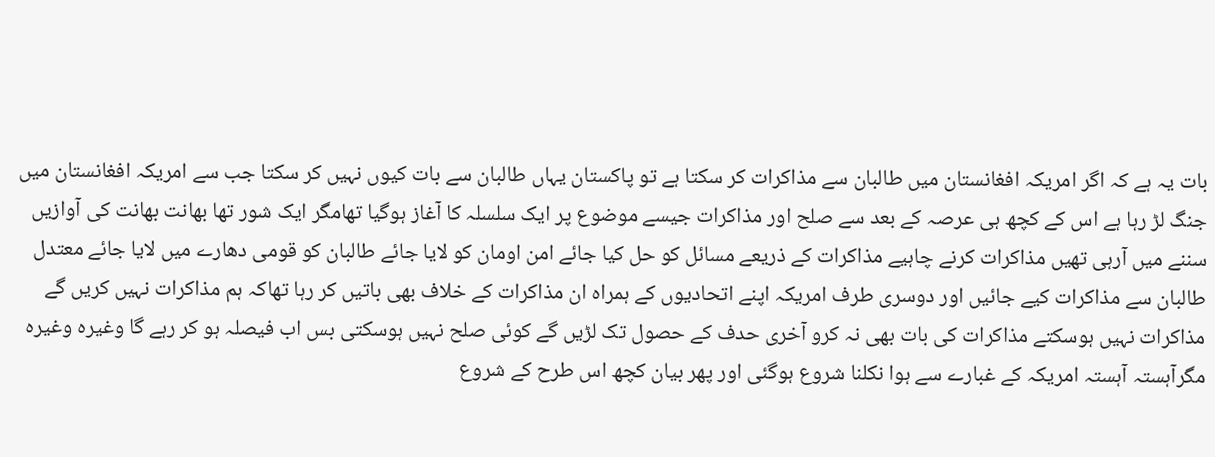بات یہ ہے کہ اگر امریکہ افغانستان میں طالبان سے مذاکرات کر سکتا ہے تو پاکستان یہاں طالبان سے بات کیوں نہیں کر سکتا جب سے امریکہ افغانستان میں جنگ لڑ رہا ہے اس کے کچھ ہی عرصہ کے بعد سے صلح اور مذاکرات جیسے موضوع پر ایک سلسلہ کا آغاز ہوگیا تھامگر ایک شور تھا بھانت بھانت کی آوازیں سننے میں آرہی تھیں مذاکرات کرنے چاہیے مذاکرات کے ذریعے مسائل کو حل کیا جائے امن اومان کو لایا جائے طالبان کو قومی دھارے میں لایا جائے معتدل طالبان سے مذاکرات کیے جائیں اور دوسری طرف امریکہ اپنے اتحادیوں کے ہمراہ ان مذاکرات کے خلاف بھی باتیں کر رہا تھاکہ ہم مذاکرات نہیں کریں گے مذاکرات نہیں ہوسکتے مذاکرات کی بات بھی نہ کرو آخری حدف کے حصول تک لڑیں گے کوئی صلح نہیں ہوسکتی بس اب فیصلہ ہو کر رہے گا وغیرہ وغیرہ مگرآہستہ آہستہ امریکہ کے غبارے سے ہوا نکلنا شروع ہوگئی اور پھر بیان کچھ اس طرح کے شروع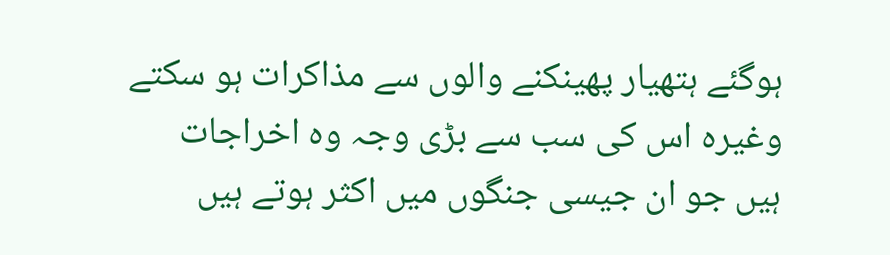ہوگئے ہتھیار پھینکنے والوں سے مذاکرات ہو سکتے وغیرہ اس کی سب سے بڑی وجہ وہ اخراجات ہیں جو ان جیسی جنگوں میں اکثر ہوتے ہیں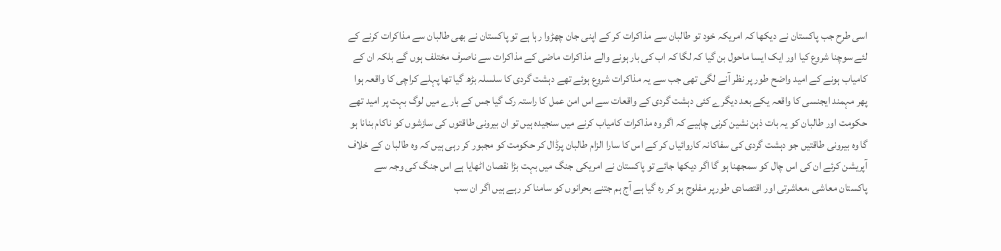اسی طرح جب پاکستان نے دیکھا کہ امریکہ خود تو طالبان سے مذاکرات کر کے اپنی جان چھڑوا رہا ہے تو پاکستان نے بھی طالبان سے مذاکرات کرنے کے لئے سوچنا شروع کیا اور ایک ایسا ماحول بن گیا کہ لگا کہ اب کی بار ہونے والے مذاکرات ماضی کے مذاکرات سے ناصرف مختلف ہوں گے بلکہ ان کے کامیاب ہونے کے امید واضح طور پر نظر آنے لگی تھی جب سے یہ مذاکرات شروع ہوئے تھے دہشت گردی کا سلسلہ بڑھ گیا تھا پہلے کراچی کا واقعہ ہوا پھر مہمند ایجنسی کا واقعہ یکے بعد دیگرے کئی دہشت گردی کے واقعات سے اس امن عمل کا راستہ رک گیا جس کے بارے میں لوگ بہت پر امید تھے حکومت اور طالبان کو یہ بات ذہن نشین کرنی چاہیے کہ اگر وہ مذاکرات کامیاب کرنے میں سنجیدہ ہیں تو ان بیرونی طاقتوں کی سازشوں کو ناکام بنانا ہو گا وہ بیرونی طاقتیں جو دہشت گردی کی سفاکانہ کاروائیاں کر کے اس کا سارا الزام طالبان پرڈال کر حکومت کو مجبور کر رہی ہیں کہ وہ طالبا ن کے خلاف آپریشن کرئے ان کی اس چال کو سمجھنا ہو گا اگر دیکھا جائے تو پاکستان نے امریکی جنگ میں بہت بڑا نقصان اٹھایا ہے اس جنگ کی وجہ سے پاکستان معاشی ،معاشرتی اور اقتصادی طورپر مفلوج ہو کر رہ گیا ہے آج ہم جتنے بحرانوں کو سامنا کر رہے ہیں اگر ان سب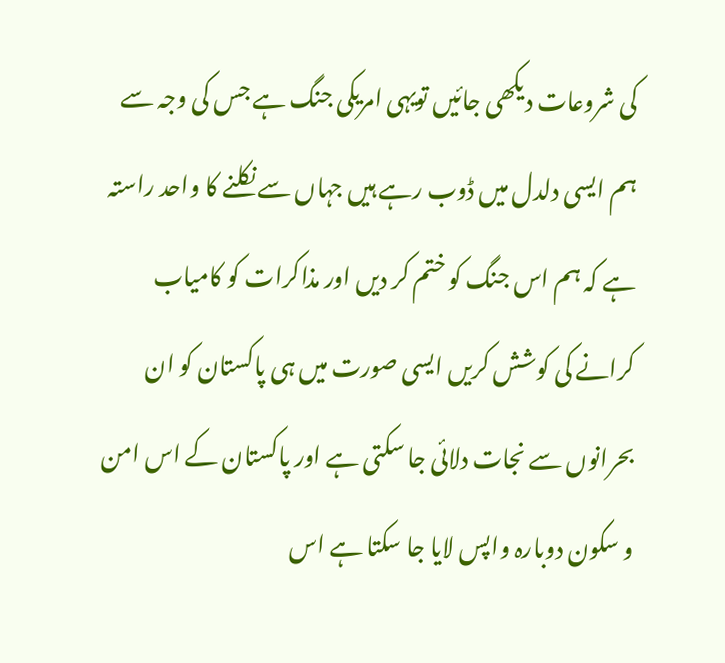کی شروعات دیکھی جائیں تویہی امریکی جنگ ہے جس کی وجہ سے ہم ایسی دلدل میں ڈوب رہے ہیں جہاں سے نکلنے کا واحد راستہ ہے کہ ہم اس جنگ کو ختم کر دیں اور مذاکرات کو کامیاب کرانے کی کوشش کریں ایسی صورت میں ہی پاکستان کو ان بحرانوں سے نجات دلائی جا سکتی ہے اور پاکستان کے اس امن و سکون دوبارہ واپس لایا جا سکتا ہے اس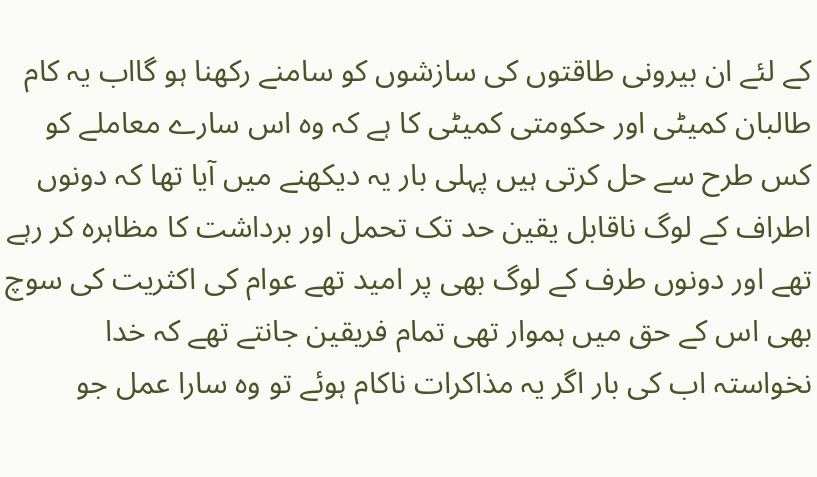کے لئے ان بیرونی طاقتوں کی سازشوں کو سامنے رکھنا ہو گااب یہ کام طالبان کمیٹی اور حکومتی کمیٹی کا ہے کہ وہ اس سارے معاملے کو کس طرح سے حل کرتی ہیں پہلی بار یہ دیکھنے میں آیا تھا کہ دونوں اطراف کے لوگ ناقابل یقین حد تک تحمل اور برداشت کا مظاہرہ کر رہے تھے اور دونوں طرف کے لوگ بھی پر امید تھے عوام کی اکثریت کی سوچ بھی اس کے حق میں ہموار تھی تمام فریقین جانتے تھے کہ خدا نخواستہ اب کی بار اگر یہ مذاکرات ناکام ہوئے تو وہ سارا عمل جو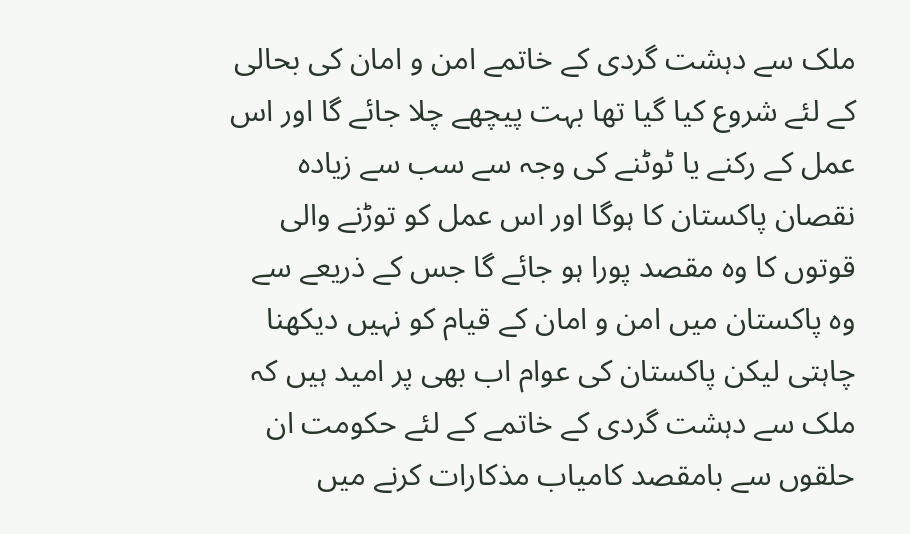ملک سے دہشت گردی کے خاتمے امن و امان کی بحالی کے لئے شروع کیا گیا تھا بہت پیچھے چلا جائے گا اور اس عمل کے رکنے یا ٹوٹنے کی وجہ سے سب سے زیادہ نقصان پاکستان کا ہوگا اور اس عمل کو توڑنے والی قوتوں کا وہ مقصد پورا ہو جائے گا جس کے ذریعے سے وہ پاکستان میں امن و امان کے قیام کو نہیں دیکھنا چاہتی لیکن پاکستان کی عوام اب بھی پر امید ہیں کہ ملک سے دہشت گردی کے خاتمے کے لئے حکومت ان حلقوں سے بامقصد کامیاب مذکارات کرنے میں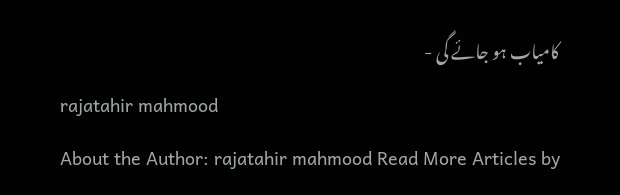کامیاب ہو جائے گی -
rajatahir mahmood
About the Author: rajatahir mahmood Read More Articles by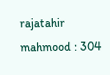rajatahir mahmood : 304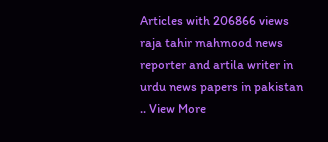Articles with 206866 views raja tahir mahmood news reporter and artila writer in urdu news papers in pakistan .. View More